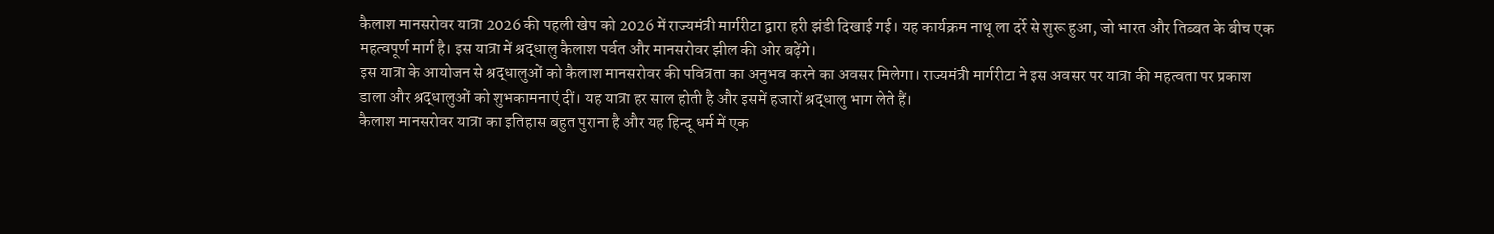कैलाश मानसरोवर यात्रा 2026 की पहली खेप को 2026 में राज्यमंत्री मार्गरीटा द्वारा हरी झंडी दिखाई गई। यह कार्यक्रम नाथू ला दर्रे से शुरू हुआ, जो भारत और तिब्बत के बीच एक महत्वपूर्ण मार्ग है। इस यात्रा में श्रद्धालु कैलाश पर्वत और मानसरोवर झील की ओर बढ़ेंगे।
इस यात्रा के आयोजन से श्रद्धालुओं को कैलाश मानसरोवर की पवित्रता का अनुभव करने का अवसर मिलेगा। राज्यमंत्री मार्गरीटा ने इस अवसर पर यात्रा की महत्वता पर प्रकाश डाला और श्रद्धालुओं को शुभकामनाएं दीं। यह यात्रा हर साल होती है और इसमें हजारों श्रद्धालु भाग लेते हैं।
कैलाश मानसरोवर यात्रा का इतिहास बहुत पुराना है और यह हिन्दू धर्म में एक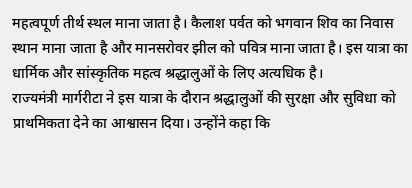महत्वपूर्ण तीर्थ स्थल माना जाता है। कैलाश पर्वत को भगवान शिव का निवास स्थान माना जाता है और मानसरोवर झील को पवित्र माना जाता है। इस यात्रा का धार्मिक और सांस्कृतिक महत्व श्रद्धालुओं के लिए अत्यधिक है।
राज्यमंत्री मार्गरीटा ने इस यात्रा के दौरान श्रद्धालुओं की सुरक्षा और सुविधा को प्राथमिकता देने का आश्वासन दिया। उन्होंने कहा कि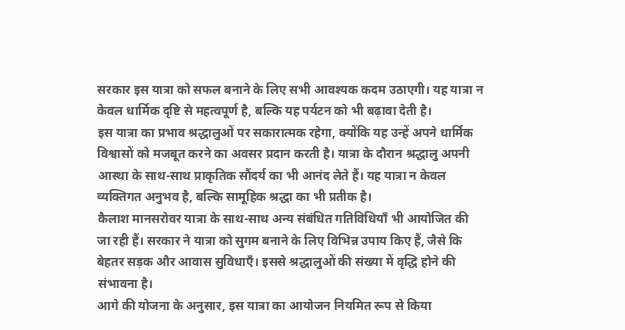सरकार इस यात्रा को सफल बनाने के लिए सभी आवश्यक कदम उठाएगी। यह यात्रा न केवल धार्मिक दृष्टि से महत्वपूर्ण है, बल्कि यह पर्यटन को भी बढ़ावा देती है।
इस यात्रा का प्रभाव श्रद्धालुओं पर सकारात्मक रहेगा, क्योंकि यह उन्हें अपने धार्मिक विश्वासों को मजबूत करने का अवसर प्रदान करती है। यात्रा के दौरान श्रद्धालु अपनी आस्था के साथ-साथ प्राकृतिक सौंदर्य का भी आनंद लेते हैं। यह यात्रा न केवल व्यक्तिगत अनुभव है, बल्कि सामूहिक श्रद्धा का भी प्रतीक है।
कैलाश मानसरोवर यात्रा के साथ-साथ अन्य संबंधित गतिविधियाँ भी आयोजित की जा रही हैं। सरकार ने यात्रा को सुगम बनाने के लिए विभिन्न उपाय किए हैं, जैसे कि बेहतर सड़क और आवास सुविधाएँ। इससे श्रद्धालुओं की संख्या में वृद्धि होने की संभावना है।
आगे की योजना के अनुसार, इस यात्रा का आयोजन नियमित रूप से किया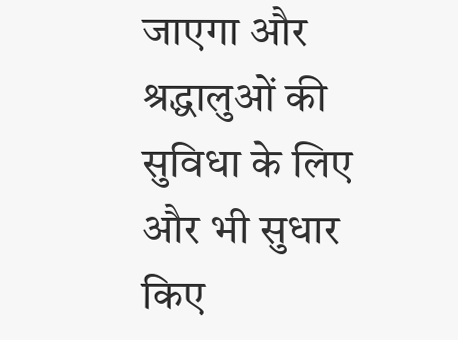जाएगा और श्रद्धालुओं की सुविधा के लिए और भी सुधार किए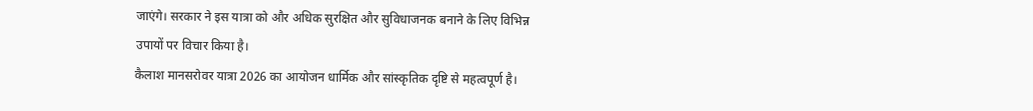जाएंगे। सरकार ने इस यात्रा को और अधिक सुरक्षित और सुविधाजनक बनाने के लिए विभिन्न उपायों पर विचार किया है।
कैलाश मानसरोवर यात्रा 2026 का आयोजन धार्मिक और सांस्कृतिक दृष्टि से महत्वपूर्ण है।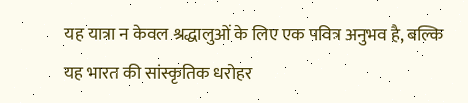यह यात्रा न केवल श्रद्धालुओं के लिए एक पवित्र अनुभव है, बल्कि यह भारत की सांस्कृतिक धरोहर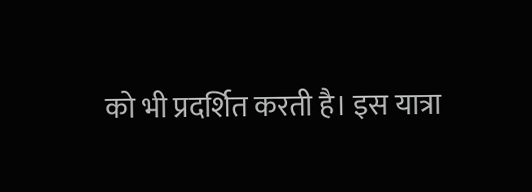को भी प्रदर्शित करती है। इस यात्रा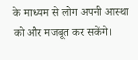के माध्यम से लोग अपनी आस्था को और मजबूत कर सकेंगे।